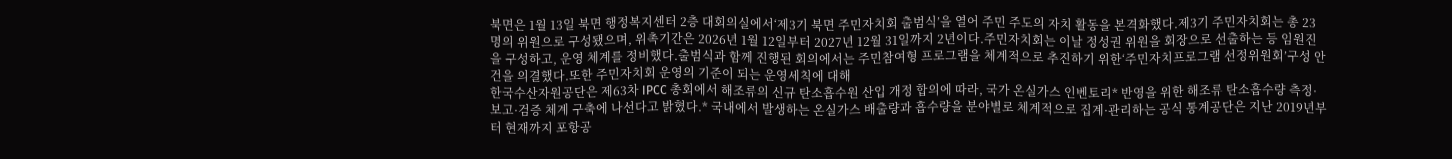북면은 1월 13일 북면 행정복지센터 2층 대회의실에서‘제3기 북면 주민자치회 출범식’을 열어 주민 주도의 자치 활동을 본격화했다.제3기 주민자치회는 총 23명의 위원으로 구성됐으며, 위촉기간은 2026년 1월 12일부터 2027년 12월 31일까지 2년이다.주민자치회는 이날 정성권 위원을 회장으로 선출하는 등 임원진을 구성하고, 운영 체계를 정비했다.출범식과 함께 진행된 회의에서는 주민참여형 프로그램을 체계적으로 추진하기 위한‘주민자치프로그램 선정위원회’구성 안건을 의결했다.또한 주민자치회 운영의 기준이 되는 운영세칙에 대해
한국수산자원공단은 제63차 IPCC 총회에서 해조류의 신규 탄소흡수원 산입 개정 합의에 따라, 국가 온실가스 인벤토리* 반영을 위한 해조류 탄소흡수량 측정·보고·검증 체계 구축에 나선다고 밝혔다.* 국내에서 발생하는 온실가스 배출량과 흡수량을 분야별로 체계적으로 집계·관리하는 공식 통계공단은 지난 2019년부터 현재까지 포항공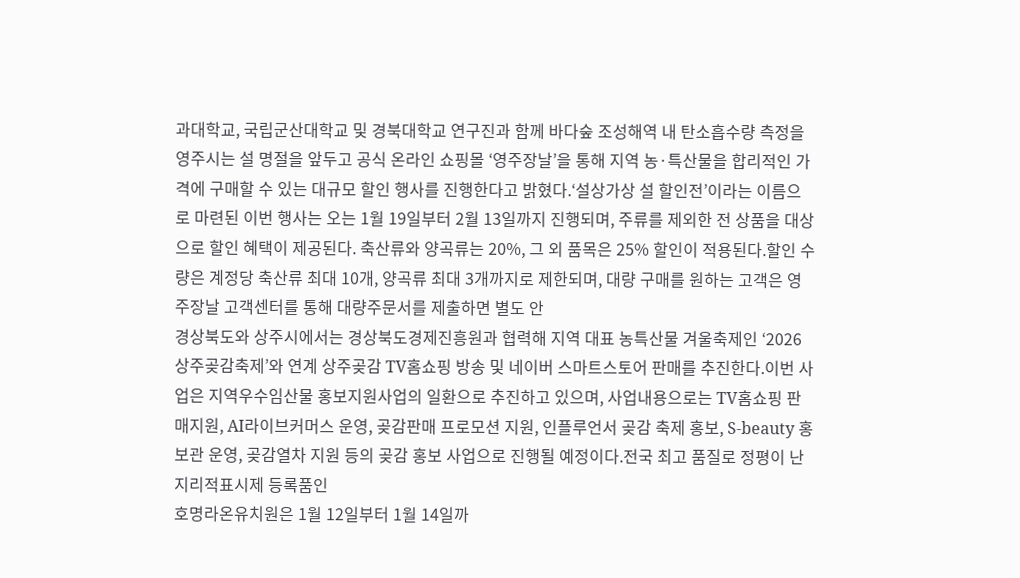과대학교, 국립군산대학교 및 경북대학교 연구진과 함께 바다숲 조성해역 내 탄소흡수량 측정을
영주시는 설 명절을 앞두고 공식 온라인 쇼핑몰 ‘영주장날’을 통해 지역 농·특산물을 합리적인 가격에 구매할 수 있는 대규모 할인 행사를 진행한다고 밝혔다.‘설상가상 설 할인전’이라는 이름으로 마련된 이번 행사는 오는 1월 19일부터 2월 13일까지 진행되며, 주류를 제외한 전 상품을 대상으로 할인 혜택이 제공된다. 축산류와 양곡류는 20%, 그 외 품목은 25% 할인이 적용된다.할인 수량은 계정당 축산류 최대 10개, 양곡류 최대 3개까지로 제한되며, 대량 구매를 원하는 고객은 영주장날 고객센터를 통해 대량주문서를 제출하면 별도 안
경상북도와 상주시에서는 경상북도경제진흥원과 협력해 지역 대표 농특산물 겨울축제인 ‘2026 상주곶감축제’와 연계 상주곶감 TV홈쇼핑 방송 및 네이버 스마트스토어 판매를 추진한다.이번 사업은 지역우수임산물 홍보지원사업의 일환으로 추진하고 있으며, 사업내용으로는 TV홈쇼핑 판매지원, AI라이브커머스 운영, 곶감판매 프로모션 지원, 인플루언서 곶감 축제 홍보, S-beauty 홍보관 운영, 곶감열차 지원 등의 곶감 홍보 사업으로 진행될 예정이다.전국 최고 품질로 정평이 난 지리적표시제 등록품인
호명라온유치원은 1월 12일부터 1월 14일까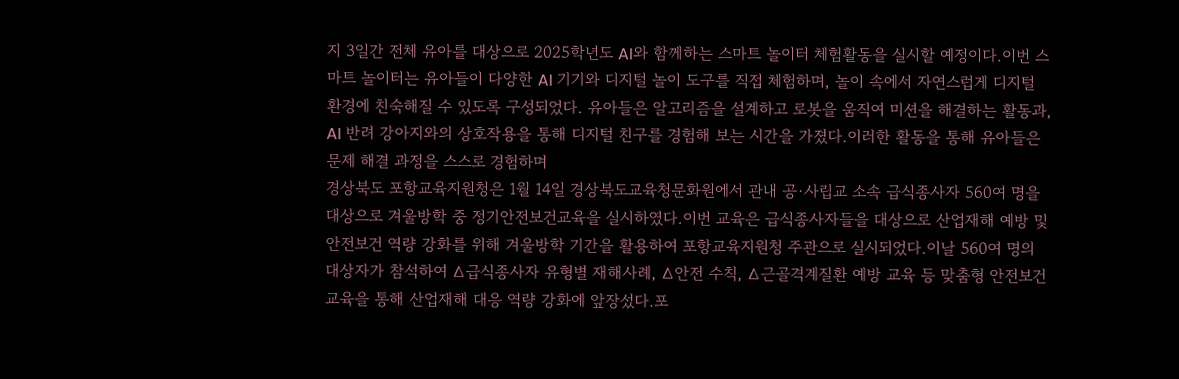지 3일간 전체 유아를 대상으로 2025학년도 AI와 함께하는 스마트 놀이터 체험활동을 실시할 예정이다.이번 스마트 놀이터는 유아들이 다양한 AI 기기와 디지털 놀이 도구를 직접 체험하며, 놀이 속에서 자연스럽게 디지털 환경에 친숙해질 수 있도록 구성되었다. 유아들은 알고리즘을 설계하고 로봇을 움직여 미션을 해결하는 활동과, AI 반려 강아지와의 상호작용을 통해 디지털 친구를 경험해 보는 시간을 가졌다.이러한 활동을 통해 유아들은 문제 해결 과정을 스스로 경험하며
경상북도 포항교육지원청은 1월 14일 경상북도교육청문화원에서 관내 공·사립교 소속 급식종사자 560여 명을 대상으로 겨울방학 중 정기안전보건교육을 실시하였다.이번 교육은 급식종사자들을 대상으로 산업재해 예방 및 안전보건 역량 강화를 위해 겨울방학 기간을 활용하여 포항교육지원청 주관으로 실시되었다.이날 560여 명의 대상자가 참석하여 ∆급식종사자 유형별 재해사례, ∆안전 수칙, ∆근골격계질환 예방 교육 등 맞춤형 안전보건교육을 통해 산업재해 대응 역량 강화에 앞장섰다.포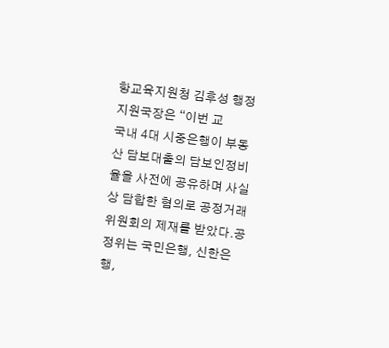항교육지원청 김후성 행정지원국장은 “이번 교
국내 4대 시중은행이 부동산 담보대출의 담보인정비율을 사전에 공유하며 사실상 담합한 혐의로 공정거래위원회의 제재를 받았다.공정위는 국민은행, 신한은행,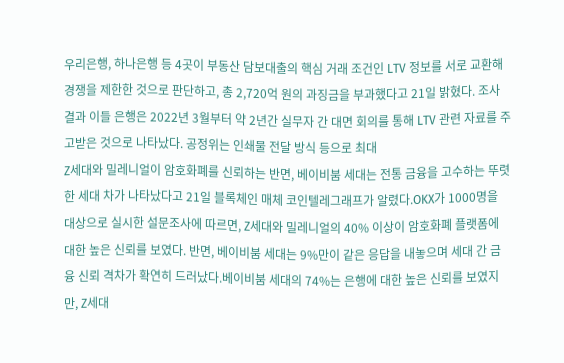우리은행, 하나은행 등 4곳이 부동산 담보대출의 핵심 거래 조건인 LTV 정보를 서로 교환해 경쟁을 제한한 것으로 판단하고, 총 2,720억 원의 과징금을 부과했다고 21일 밝혔다. 조사 결과 이들 은행은 2022년 3월부터 약 2년간 실무자 간 대면 회의를 통해 LTV 관련 자료를 주고받은 것으로 나타났다. 공정위는 인쇄물 전달 방식 등으로 최대
Z세대와 밀레니얼이 암호화폐를 신뢰하는 반면, 베이비붐 세대는 전통 금융을 고수하는 뚜렷한 세대 차가 나타났다고 21일 블록체인 매체 코인텔레그래프가 알렸다.OKX가 1000명을 대상으로 실시한 설문조사에 따르면, Z세대와 밀레니얼의 40% 이상이 암호화폐 플랫폼에 대한 높은 신뢰를 보였다. 반면, 베이비붐 세대는 9%만이 같은 응답을 내놓으며 세대 간 금융 신뢰 격차가 확연히 드러났다.베이비붐 세대의 74%는 은행에 대한 높은 신뢰를 보였지만, Z세대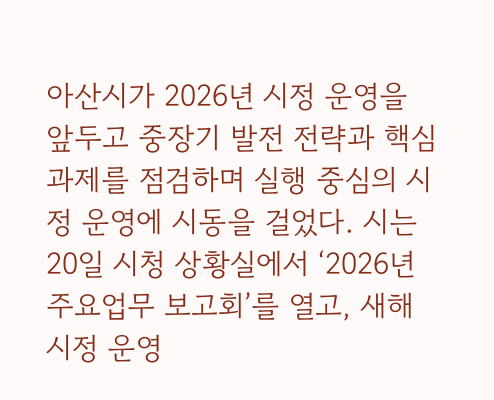아산시가 2026년 시정 운영을 앞두고 중장기 발전 전략과 핵심 과제를 점검하며 실행 중심의 시정 운영에 시동을 걸었다. 시는 20일 시청 상황실에서 ‘2026년 주요업무 보고회’를 열고, 새해 시정 운영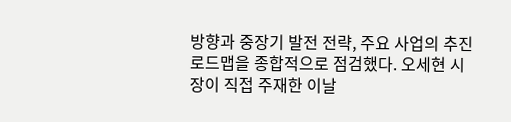방향과 중장기 발전 전략, 주요 사업의 추진 로드맵을 종합적으로 점검했다. 오세현 시장이 직접 주재한 이날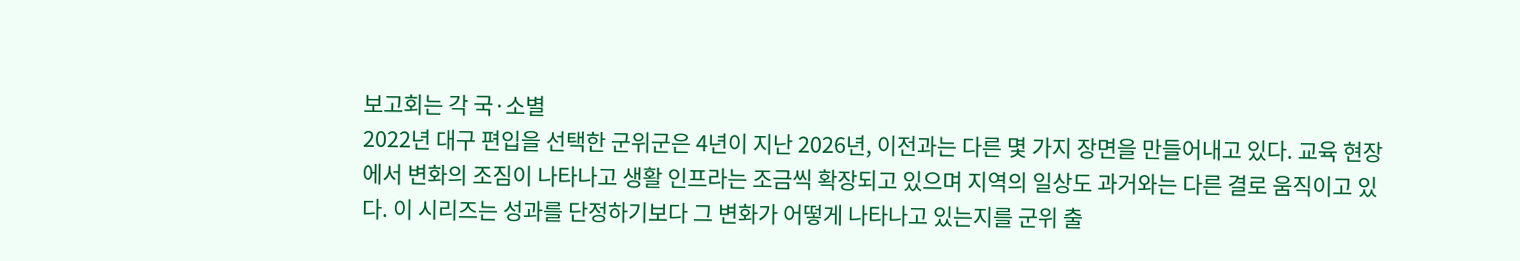보고회는 각 국·소별
2022년 대구 편입을 선택한 군위군은 4년이 지난 2026년, 이전과는 다른 몇 가지 장면을 만들어내고 있다. 교육 현장에서 변화의 조짐이 나타나고 생활 인프라는 조금씩 확장되고 있으며 지역의 일상도 과거와는 다른 결로 움직이고 있다. 이 시리즈는 성과를 단정하기보다 그 변화가 어떻게 나타나고 있는지를 군위 출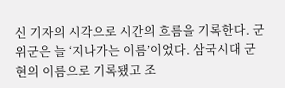신 기자의 시각으로 시간의 흐름을 기록한다. 군위군은 늘 ‘지나가는 이름’이었다. 삼국시대 군현의 이름으로 기록됐고 조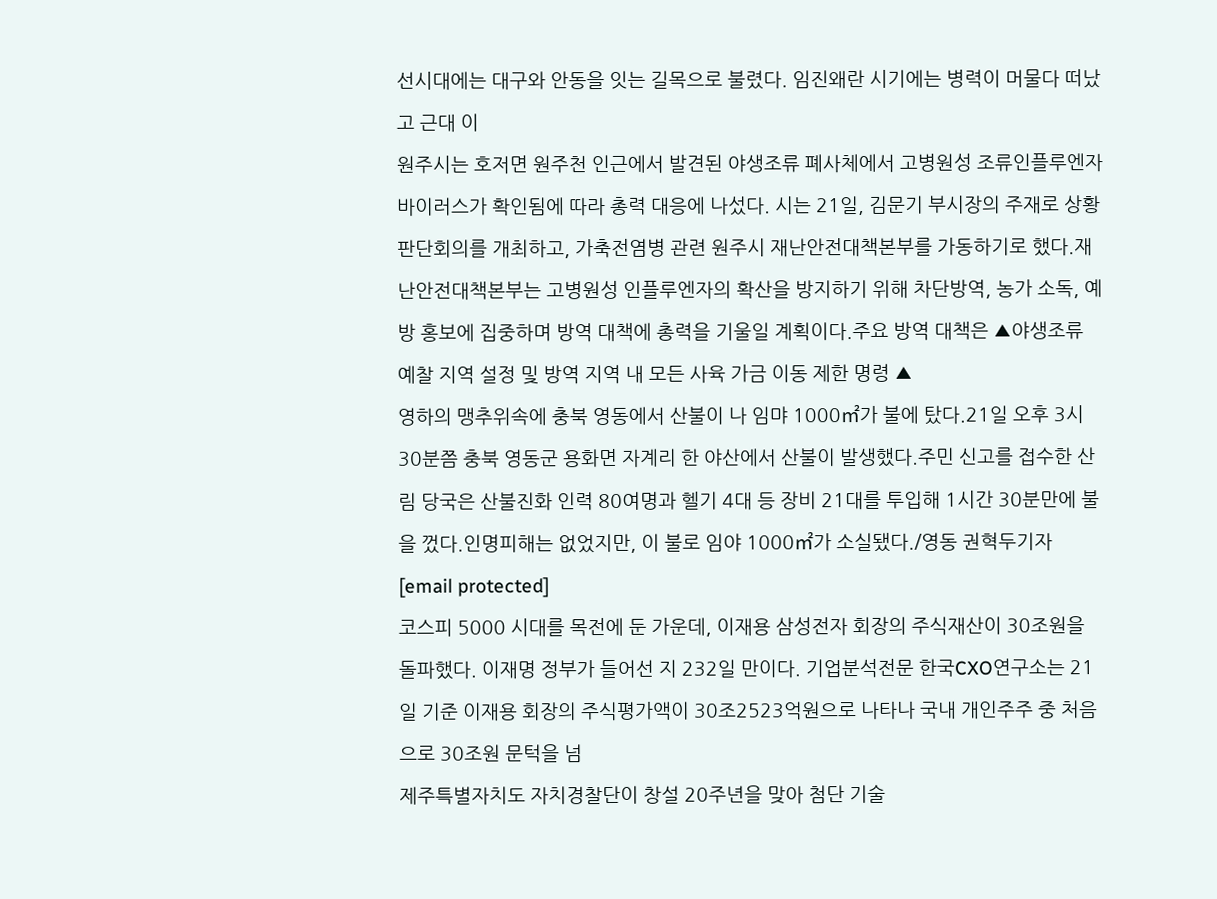선시대에는 대구와 안동을 잇는 길목으로 불렸다. 임진왜란 시기에는 병력이 머물다 떠났고 근대 이
원주시는 호저면 원주천 인근에서 발견된 야생조류 폐사체에서 고병원성 조류인플루엔자 바이러스가 확인됨에 따라 총력 대응에 나섰다. 시는 21일, 김문기 부시장의 주재로 상황판단회의를 개최하고, 가축전염병 관련 원주시 재난안전대책본부를 가동하기로 했다.재난안전대책본부는 고병원성 인플루엔자의 확산을 방지하기 위해 차단방역, 농가 소독, 예방 홍보에 집중하며 방역 대책에 총력을 기울일 계획이다.주요 방역 대책은 ▲야생조류 예찰 지역 설정 및 방역 지역 내 모든 사육 가금 이동 제한 명령 ▲
영하의 맹추위속에 충북 영동에서 산불이 나 임먀 1000㎡가 불에 탔다.21일 오후 3시 30분쯤 충북 영동군 용화면 자계리 한 야산에서 산불이 발생했다.주민 신고를 접수한 산림 당국은 산불진화 인력 80여명과 헬기 4대 등 장비 21대를 투입해 1시간 30분만에 불을 껐다.인명피해는 없었지만, 이 불로 임야 1000㎡가 소실됐다./영동 권혁두기자[email protected]
코스피 5000 시대를 목전에 둔 가운데, 이재용 삼성전자 회장의 주식재산이 30조원을 돌파했다. 이재명 정부가 들어선 지 232일 만이다. 기업분석전문 한국CXO연구소는 21일 기준 이재용 회장의 주식평가액이 30조2523억원으로 나타나 국내 개인주주 중 처음으로 30조원 문턱을 넘
제주특별자치도 자치경찰단이 창설 20주년을 맞아 첨단 기술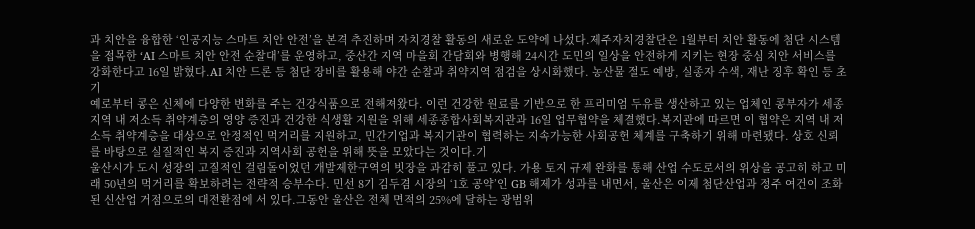과 치안을 융합한 ‘인공지능 스마트 치안 안전’을 본격 추진하며 자치경찰 활동의 새로운 도약에 나섰다.제주자치경찰단은 1월부터 치안 활동에 첨단 시스템을 접목한 ‘AI 스마트 치안 안전 순찰대’를 운영하고, 중산간 지역 마을회 간담회와 병행해 24시간 도민의 일상을 안전하게 지키는 현장 중심 치안 서비스를 강화한다고 16일 밝혔다.AI 치안 드론 등 첨단 장비를 활용해 야간 순찰과 취약지역 점검을 상시화했다. 농산물 절도 예방, 실종자 수색, 재난 징후 확인 등 초기
예로부터 콩은 신체에 다양한 변화를 주는 건강식품으로 전해져왔다. 이런 건강한 원료를 기반으로 한 프리미엄 두유를 생산하고 있는 업체인 콩부자가 세종지역 내 저소득 취약계층의 영양 증진과 건강한 식생활 지원을 위해 세종종합사회복지관과 16일 업무협약을 체결했다.복지관에 따르면 이 협약은 지역 내 저소득 취약계층을 대상으로 안정적인 먹거리를 지원하고, 민간기업과 복지기관이 협력하는 지속가능한 사회공헌 체계를 구축하기 위해 마련됐다. 상호 신뢰를 바탕으로 실질적인 복지 증진과 지역사회 공헌을 위해 뜻을 모았다는 것이다.기
울산시가 도시 성장의 고질적인 걸림돌이었던 개발제한구역의 빗장을 과감히 풀고 있다. 가용 토지 규제 완화를 통해 산업 수도로서의 위상을 공고히 하고 미래 50년의 먹거리를 확보하려는 전략적 승부수다. 민선 8기 김두겸 시장의 ‘1호 공약’인 GB 해제가 성과를 내면서, 울산은 이제 첨단산업과 정주 여건이 조화된 신산업 거점으로의 대전환점에 서 있다.그동안 울산은 전체 면적의 25%에 달하는 광범위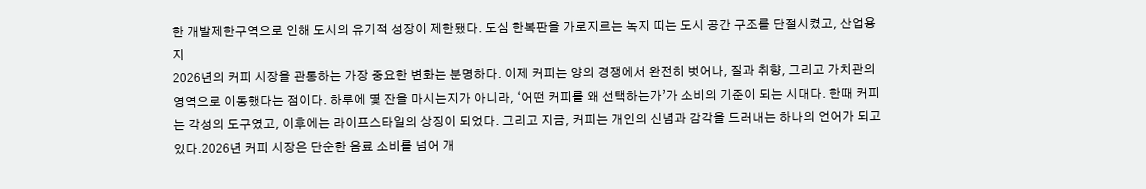한 개발제한구역으로 인해 도시의 유기적 성장이 제한됐다. 도심 한복판을 가로지르는 녹지 띠는 도시 공간 구조를 단절시켰고, 산업용지
2026년의 커피 시장을 관통하는 가장 중요한 변화는 분명하다. 이제 커피는 양의 경쟁에서 완전히 벗어나, 질과 취향, 그리고 가치관의 영역으로 이동했다는 점이다. 하루에 몇 잔을 마시는지가 아니라, ‘어떤 커피를 왜 선택하는가’가 소비의 기준이 되는 시대다. 한때 커피는 각성의 도구였고, 이후에는 라이프스타일의 상징이 되었다. 그리고 지금, 커피는 개인의 신념과 감각을 드러내는 하나의 언어가 되고 있다.2026년 커피 시장은 단순한 음료 소비를 넘어 개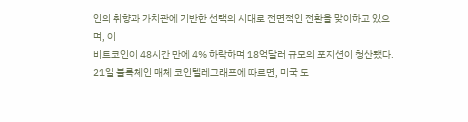인의 취향과 가치관에 기반한 선택의 시대로 전면적인 전환을 맞이하고 있으며, 이
비트코인이 48시간 만에 4% 하락하며 18억달러 규모의 포지션이 청산됐다. 21일 블록체인 매체 코인텔레그래프에 따르면, 미국 도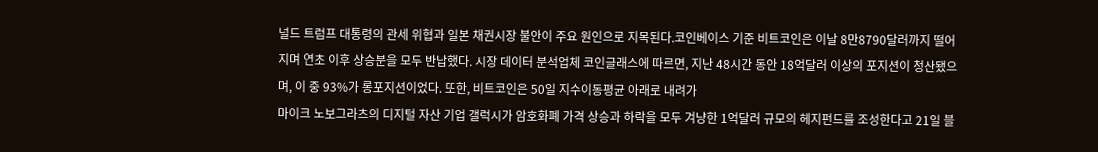널드 트럼프 대통령의 관세 위협과 일본 채권시장 불안이 주요 원인으로 지목된다.코인베이스 기준 비트코인은 이날 8만8790달러까지 떨어지며 연초 이후 상승분을 모두 반납했다. 시장 데이터 분석업체 코인글래스에 따르면, 지난 48시간 동안 18억달러 이상의 포지션이 청산됐으며, 이 중 93%가 롱포지션이었다. 또한, 비트코인은 50일 지수이동평균 아래로 내려가
마이크 노보그라츠의 디지털 자산 기업 갤럭시가 암호화폐 가격 상승과 하락을 모두 겨냥한 1억달러 규모의 헤지펀드를 조성한다고 21일 블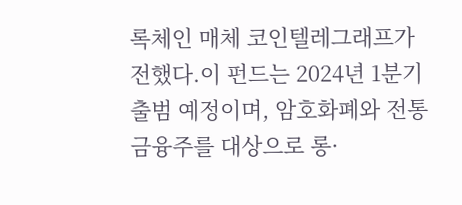록체인 매체 코인텔레그래프가 전했다.이 펀드는 2024년 1분기 출범 예정이며, 암호화폐와 전통 금융주를 대상으로 롱·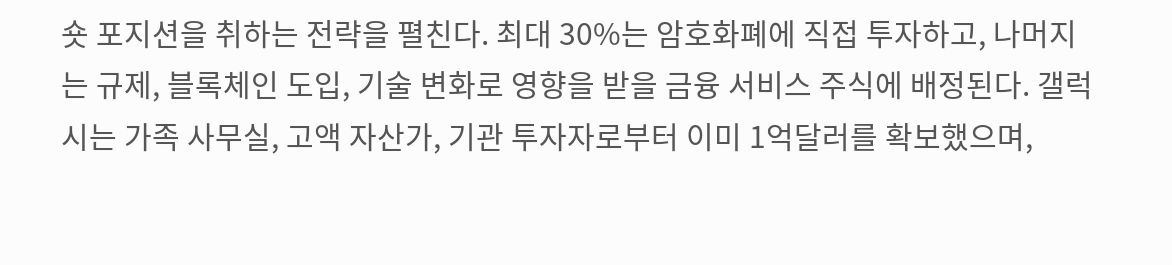숏 포지션을 취하는 전략을 펼친다. 최대 30%는 암호화폐에 직접 투자하고, 나머지는 규제, 블록체인 도입, 기술 변화로 영향을 받을 금융 서비스 주식에 배정된다. 갤럭시는 가족 사무실, 고액 자산가, 기관 투자자로부터 이미 1억달러를 확보했으며,